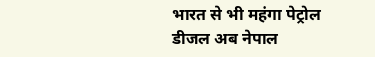भारत से भी महंगा पेट्रोल डीजल अब नेपाल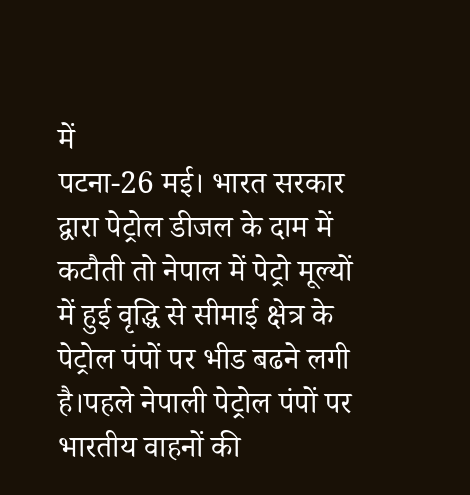में
पटना-26 मई। भारत सरकार द्वारा पेट्रोल डीजल के दाम में कटौती तो नेपाल में पेट्रो मूल्यों में हुई वृद्धि से सीमाई क्षेत्र के पेट्रोल पंपों पर भीड बढने लगी है।पहले नेपाली पेट्रोल पंपों पर भारतीय वाहनों की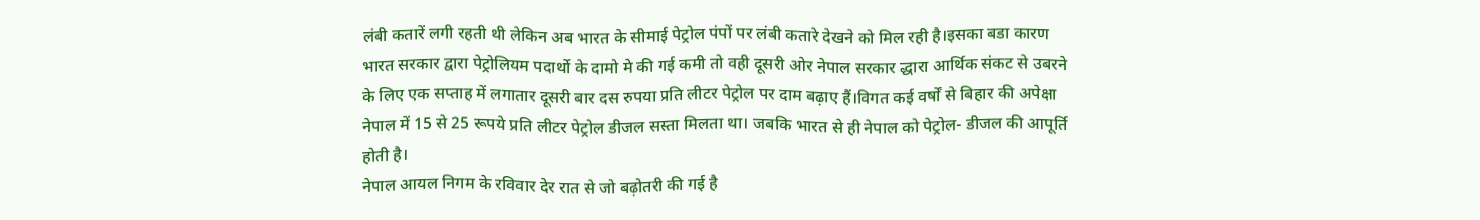लंबी कतारें लगी रहती थी लेकिन अब भारत के सीमाई पेट्रोल पंपों पर लंबी कतारे देखने को मिल रही है।इसका बडा कारण भारत सरकार द्वारा पेट्रोलियम पदार्थो के दामो मे की गई कमी तो वही दूसरी ओर नेपाल सरकार द्धारा आर्थिक संकट से उबरने के लिए एक सप्ताह में लगातार दूसरी बार दस रुपया प्रति लीटर पेट्रोल पर दाम बढ़ाए हैं।विगत कई वर्षों से बिहार की अपेक्षा नेपाल में 15 से 25 रूपये प्रति लीटर पेट्रोल डीजल सस्ता मिलता था। जबकि भारत से ही नेपाल को पेट्रोल- डीजल की आपूर्ति होती है।
नेपाल आयल निगम के रविवार देर रात से जो बढ़ोतरी की गई है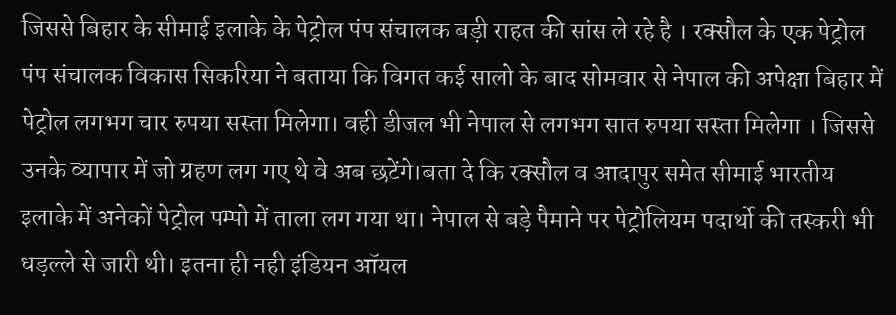जिससे बिहार के सीमाई इलाके के पेट्रोल पंप संचालक बड़ी राहत की सांस ले रहे है । रक्सौल के एक पेट्रोल पंप संचालक विकास सिकरिया ने बताया कि विगत कई सालो के बाद सोमवार से नेपाल की अपेक्षा बिहार में पेट्रोल लगभग चार रुपया सस्ता मिलेगा। वही डीजल भी नेपाल से लगभग सात रुपया सस्ता मिलेगा । जिससे उनके व्यापार में जो ग्रहण लग गए थे वे अब छटेंगे।बता दे कि रक्सौल व आदापुर समेत सीमाई भारतीय इलाके में अनेकों पेट्रोल पम्पो में ताला लग गया था। नेपाल से बड़े पैमाने पर पेट्रोलियम पदार्थो की तस्करी भी धड़ल्ले से जारी थी। इतना ही नही इंडियन ऑयल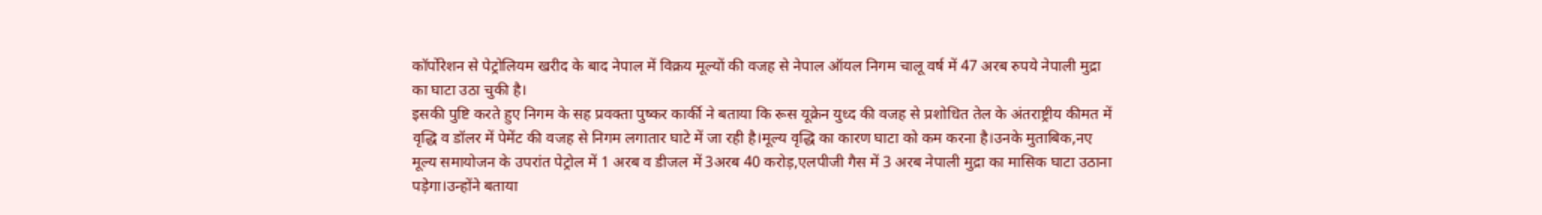कॉर्पोरेशन से पेट्रोलियम खरीद के बाद नेपाल में विक्रय मूल्यों की वजह से नेपाल ऑयल निगम चालू वर्ष में 47 अरब रुपये नेपाली मुद्रा का घाटा उठा चुकी है।
इसकी पुष्टि करते हुए निगम के सह प्रवक्ता पुष्कर कार्की ने बताया कि रूस यूक्रेन युध्द की वजह से प्रशोधित तेल के अंतराष्ट्रीय कीमत में वृद्धि व डॉलर में पेमेंट की वजह से निगम लगातार घाटे में जा रही है।मूल्य वृद्धि का कारण घाटा को कम करना है।उनके मुताबिक,नए मूल्य समायोजन के उपरांत पेट्रोल में 1 अरब व डीजल में 3अरब 40 करोड़,एलपीजी गैस में 3 अरब नेपाली मुद्रा का मासिक घाटा उठाना पड़ेगा।उन्होंने बताया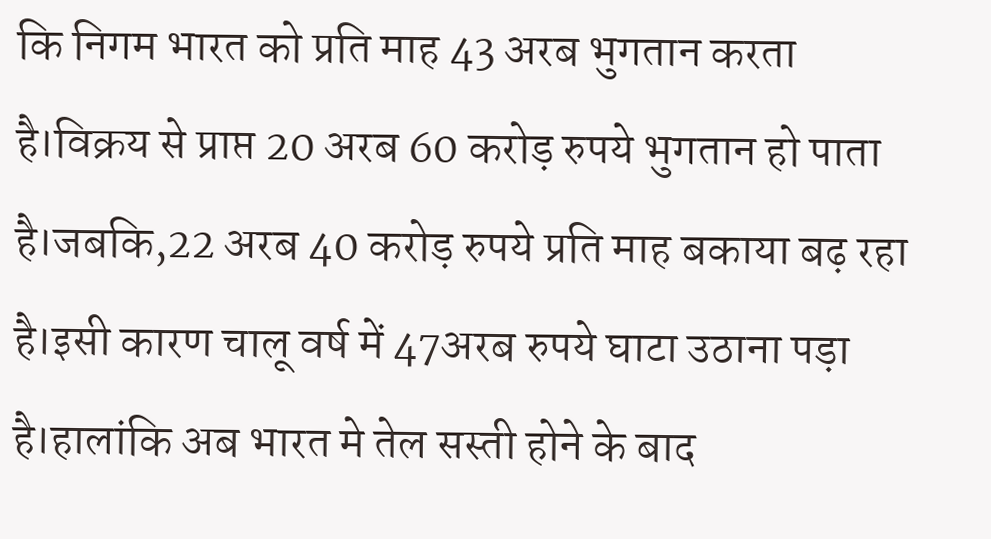कि निगम भारत को प्रति माह 43 अरब भुगतान करता है।विक्रय से प्राप्त 20 अरब 60 करोड़ रुपये भुगतान हो पाता है।जबकि,22 अरब 40 करोड़ रुपये प्रति माह बकाया बढ़ रहा है।इसी कारण चालू वर्ष में 47अरब रुपये घाटा उठाना पड़ा है।हालांकि अब भारत मे तेल सस्ती होने के बाद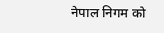नेपाल निगम को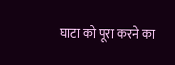घाटा को पूरा करने का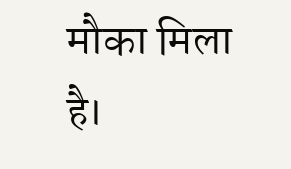मौका मिला है।